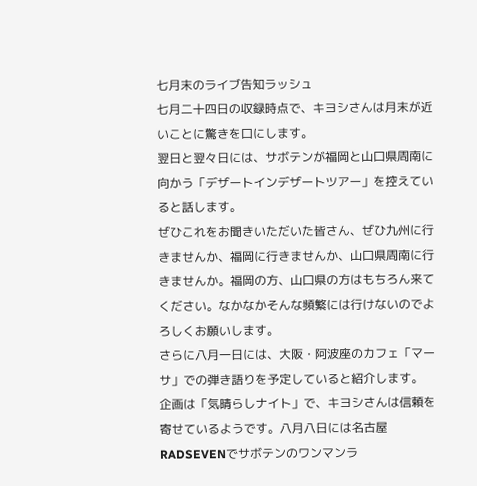七月末のライブ告知ラッシュ
七月二十四日の収録時点で、キヨシさんは月末が近いことに驚きを口にします。
翌日と翌々日には、サボテンが福岡と山口県周南に向かう「デザートインデザートツアー」を控えていると話します。
ぜひこれをお聞きいただいた皆さん、ぜひ九州に行きませんか、福岡に行きませんか、山口県周南に行きませんか。福岡の方、山口県の方はもちろん来てください。なかなかそんな頻繁には行けないのでよろしくお願いします。
さらに八月一日には、大阪・阿波座のカフェ「マーサ」での弾き語りを予定していると紹介します。
企画は「気晴らしナイト」で、キヨシさんは信頼を寄せているようです。八月八日には名古屋RADSEVENでサボテンのワンマンラ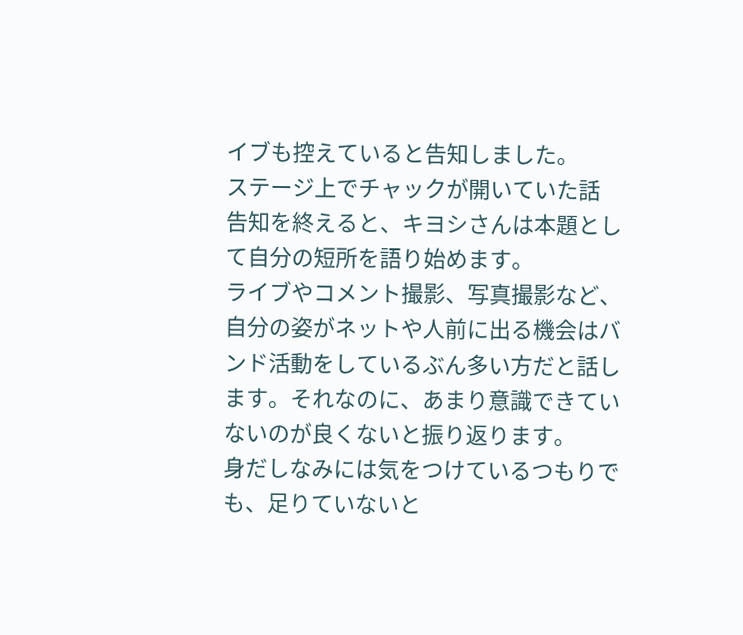イブも控えていると告知しました。
ステージ上でチャックが開いていた話
告知を終えると、キヨシさんは本題として自分の短所を語り始めます。
ライブやコメント撮影、写真撮影など、自分の姿がネットや人前に出る機会はバンド活動をしているぶん多い方だと話します。それなのに、あまり意識できていないのが良くないと振り返ります。
身だしなみには気をつけているつもりでも、足りていないと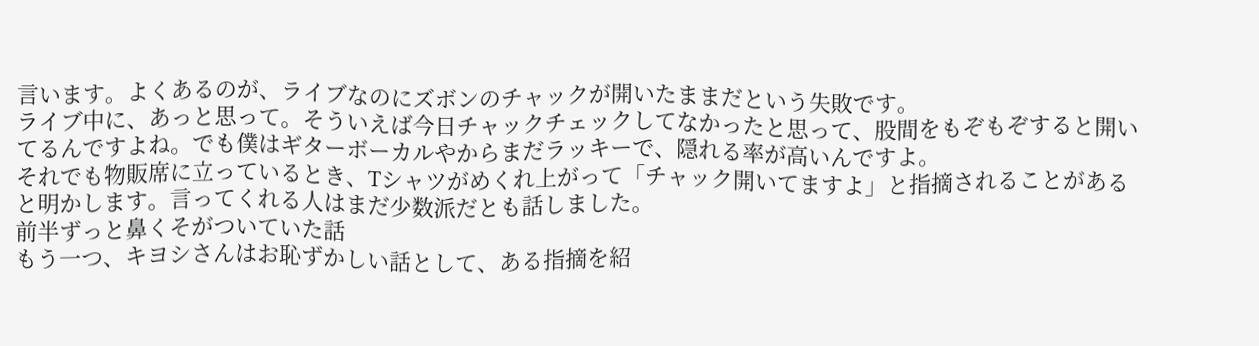言います。よくあるのが、ライブなのにズボンのチャックが開いたままだという失敗です。
ライブ中に、あっと思って。そういえば今日チャックチェックしてなかったと思って、股間をもぞもぞすると開いてるんですよね。でも僕はギターボーカルやからまだラッキーで、隠れる率が高いんですよ。
それでも物販席に立っているとき、Tシャツがめくれ上がって「チャック開いてますよ」と指摘されることがあると明かします。言ってくれる人はまだ少数派だとも話しました。
前半ずっと鼻くそがついていた話
もう一つ、キヨシさんはお恥ずかしい話として、ある指摘を紹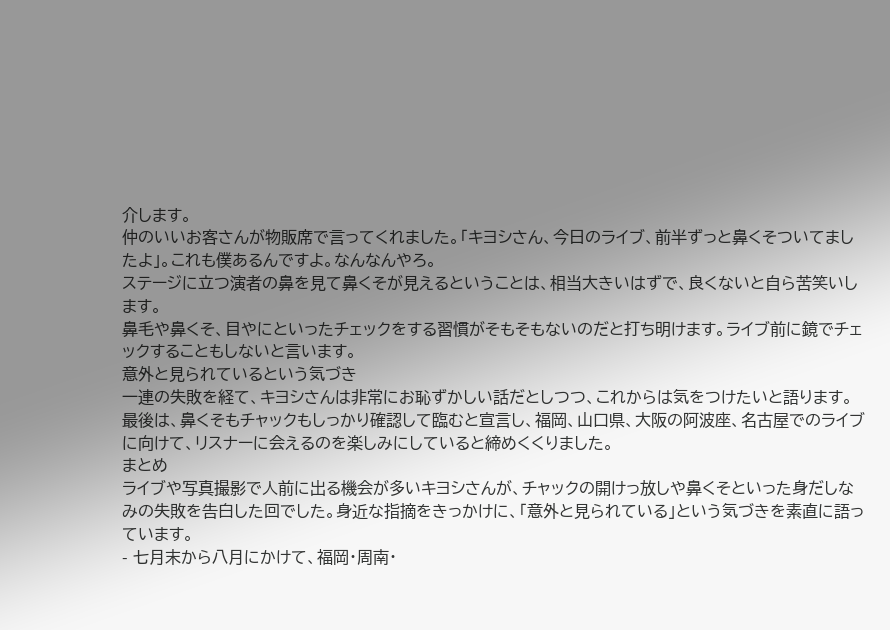介します。
仲のいいお客さんが物販席で言ってくれました。「キヨシさん、今日のライブ、前半ずっと鼻くそついてましたよ」。これも僕あるんですよ。なんなんやろ。
ステージに立つ演者の鼻を見て鼻くそが見えるということは、相当大きいはずで、良くないと自ら苦笑いします。
鼻毛や鼻くそ、目やにといったチェックをする習慣がそもそもないのだと打ち明けます。ライブ前に鏡でチェックすることもしないと言います。
意外と見られているという気づき
一連の失敗を経て、キヨシさんは非常にお恥ずかしい話だとしつつ、これからは気をつけたいと語ります。
最後は、鼻くそもチャックもしっかり確認して臨むと宣言し、福岡、山口県、大阪の阿波座、名古屋でのライブに向けて、リスナーに会えるのを楽しみにしていると締めくくりました。
まとめ
ライブや写真撮影で人前に出る機会が多いキヨシさんが、チャックの開けっ放しや鼻くそといった身だしなみの失敗を告白した回でした。身近な指摘をきっかけに、「意外と見られている」という気づきを素直に語っています。
- 七月末から八月にかけて、福岡・周南・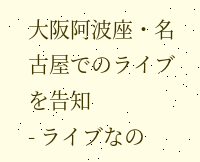大阪阿波座・名古屋でのライブを告知
- ライブなの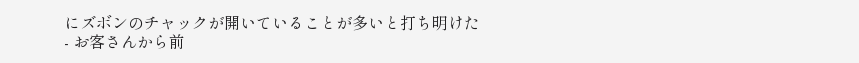にズボンのチャックが開いていることが多いと打ち明けた
- お客さんから前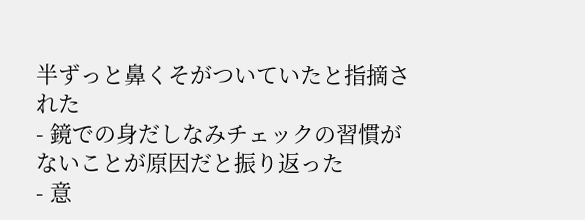半ずっと鼻くそがついていたと指摘された
- 鏡での身だしなみチェックの習慣がないことが原因だと振り返った
- 意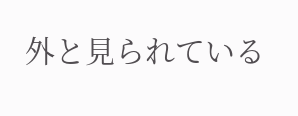外と見られている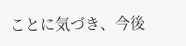ことに気づき、今後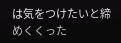は気をつけたいと締めくくった